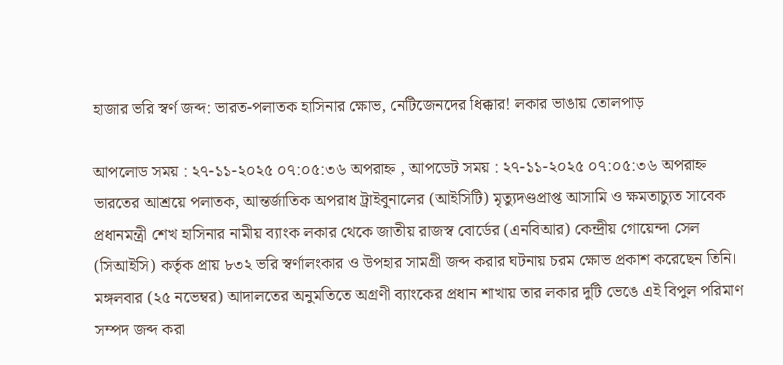হাজার ভরি স্বর্ণ জব্দ: ভারত-পলাতক হাসিনার ক্ষোভ, নেটিজেনদের ধিক্কার! লকার ভাঙায় তোলপাড়

আপলোড সময় : ২৭-১১-২০২৫ ০৭:০৫:৩৬ অপরাহ্ন , আপডেট সময় : ২৭-১১-২০২৫ ০৭:০৫:৩৬ অপরাহ্ন
ভারতের আশ্রয়ে পলাতক, আন্তর্জাতিক অপরাধ ট্রাইবুনালের (আইসিটি) মৃত্যুদণ্ডপ্রাপ্ত আসামি ও ক্ষমতাচ্যুত সাবেক প্রধানমন্ত্রী শেখ হাসিনার নামীয় ব্যাংক লকার থেকে জাতীয় রাজস্ব বোর্ডের (এনবিআর) কেন্দ্রীয় গোয়েন্দা সেল (সিআইসি) কর্তৃক প্রায় ৮৩২ ভরি স্বর্ণালংকার ও উপহার সামগ্রী জব্দ করার ঘটনায় চরম ক্ষোভ প্রকাশ করেছেন তিনি। মঙ্গলবার (২৫ নভেম্বর) আদালতের অনুমতিতে অগ্রণী ব্যাংকের প্রধান শাখায় তার লকার দুটি ভেঙে এই বিপুল পরিমাণ সম্পদ জব্দ করা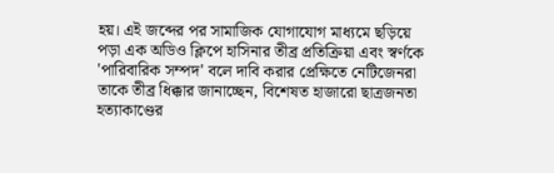হয়। এই জব্দের পর সামাজিক যোগাযোগ মাধ্যমে ছড়িয়ে পড়া এক অডিও ক্লিপে হাসিনার তীব্র প্রতিক্রিয়া এবং স্বর্ণকে 'পারিবারিক সম্পদ' বলে দাবি করার প্রেক্ষিতে নেটিজেনরা তাকে তীব্র ধিক্কার জানাচ্ছেন, বিশেষত হাজারো ছাত্রজনতা হত্যাকাণ্ডের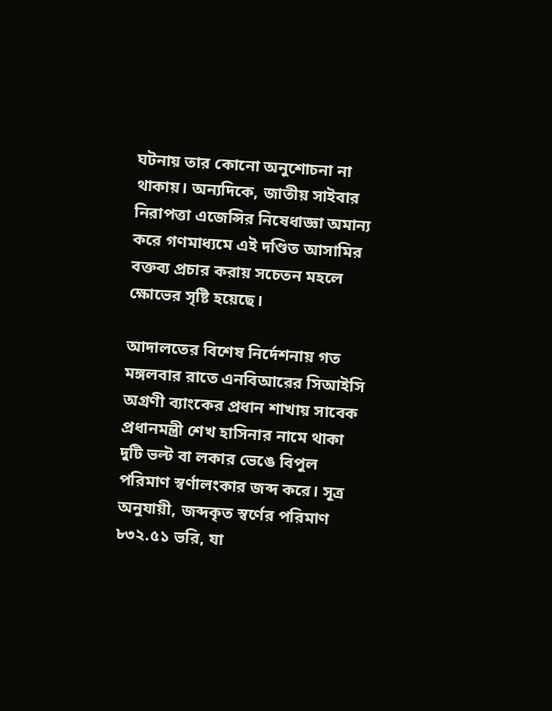ঘটনায় তার কোনো অনুশোচনা না থাকায়। অন্যদিকে, জাতীয় সাইবার নিরাপত্তা এজেন্সির নিষেধাজ্ঞা অমান্য করে গণমাধ্যমে এই দণ্ডিত আসামির বক্তব্য প্রচার করায় সচেতন মহলে ক্ষোভের সৃষ্টি হয়েছে।

আদালতের বিশেষ নির্দেশনায় গত মঙ্গলবার রাতে এনবিআরের সিআইসি অগ্রণী ব্যাংকের প্রধান শাখায় সাবেক প্রধানমন্ত্রী শেখ হাসিনার নামে থাকা দুটি ভল্ট বা লকার ভেঙে বিপুল পরিমাণ স্বর্ণালংকার জব্দ করে। সূত্র অনুযায়ী, জব্দকৃত স্বর্ণের পরিমাণ ৮৩২.৫১ ভরি, যা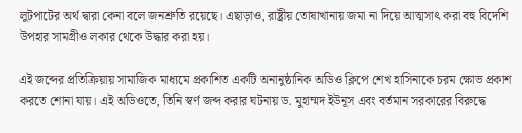লুটপাটের অর্থ দ্বারা কেনা বলে জনশ্রুতি রয়েছে। এছাড়াও, রাষ্ট্রীয় তোষাখানায় জমা না দিয়ে আত্মসাৎ করা বহু বিদেশি উপহার সামগ্রীও লকার থেকে উদ্ধার করা হয়।

এই জব্দের প্রতিক্রিয়ায় সামাজিক মাধ্যমে প্রকাশিত একটি অনানুষ্ঠানিক অডিও ক্লিপে শেখ হাসিনাকে চরম ক্ষোভ প্রকাশ করতে শোনা যায়। এই অডিওতে, তিনি স্বর্ণ জব্দ করার ঘটনায় ড. মুহাম্মদ ইউনূস এবং বর্তমান সরকারের বিরুদ্ধে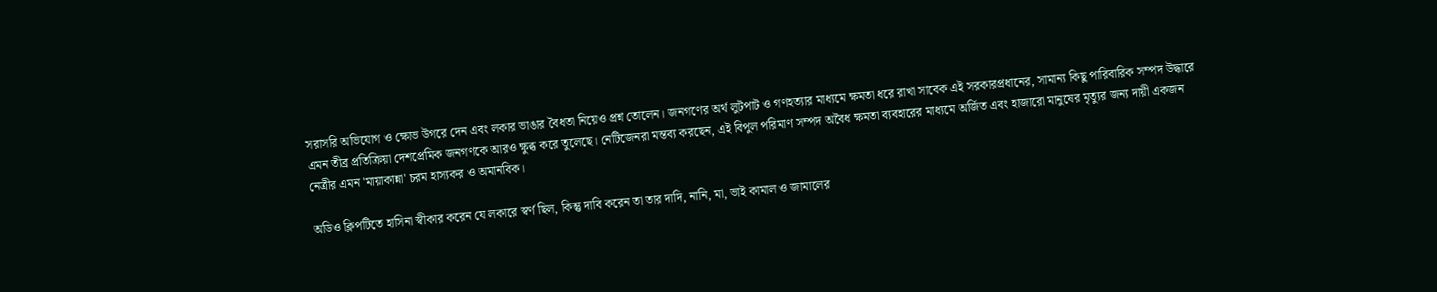সরাসরি অভিযোগ ও ক্ষোভ উগরে দেন এবং লকার ভাঙার বৈধতা নিয়েও প্রশ্ন তোলেন। জনগণের অর্থ লুটপাট ও গণহত্যার মাধ্যমে ক্ষমতা ধরে রাখা সাবেক এই সরকারপ্রধানের, সামান্য কিছু পারিবারিক সম্পদ উদ্ধারে এমন তীব্র প্রতিক্রিয়া দেশপ্রেমিক জনগণকে আরও ক্ষুব্ধ করে তুলেছে। নেটিজেনরা মন্তব্য করছেন, এই বিপুল পরিমাণ সম্পদ অবৈধ ক্ষমতা ব্যবহারের মাধ্যমে অর্জিত এবং হাজারো মানুষের মৃত্যুর জন্য দায়ী একজন নেত্রীর এমন 'মায়াকান্না' চরম হাস্যকর ও অমানবিক।

অডিও ক্লিপটিতে হাসিনা স্বীকার করেন যে লকারে স্বর্ণ ছিল, কিন্তু দাবি করেন তা তার দাদি, নানি, মা, ভাই কামাল ও জামালের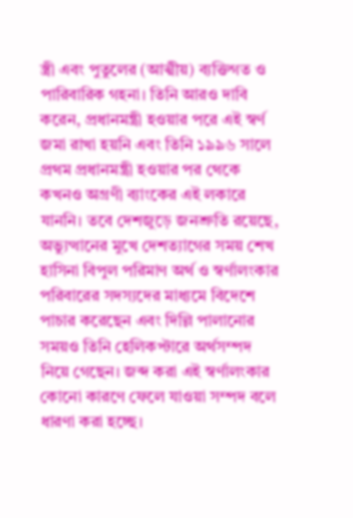স্ত্রী এবং পুতুলের (আত্মীয়) ব্যক্তিগত ও পারিবারিক গহনা। তিনি আরও দাবি করেন, প্রধানমন্ত্রী হওয়ার পরে এই স্বর্ণ জমা রাখা হয়নি এবং তিনি ১৯৯৬ সালে প্রথম প্রধানমন্ত্রী হওয়ার পর থেকে কখনও অগ্রণী ব্যাংকের এই লকারে যাননি। তবে দেশজুড়ে জনশ্রুতি রয়েছে, অভ্যুত্থানের মুখে দেশত্যাগের সময় শেখ হাসিনা বিপুল পরিমাণ অর্থ ও স্বর্ণালংকার পরিবারের সদস্যদের মাধ্যমে বিদেশে পাচার করেছেন এবং দিল্লি পালানোর সময়ও তিনি হেলিকপ্টারে অর্থসম্পদ নিয়ে গেছেন। জব্দ করা এই স্বর্ণালংকার কোনো কারণে ফেলে যাওয়া সম্পদ বলে ধারণা করা হচ্ছে।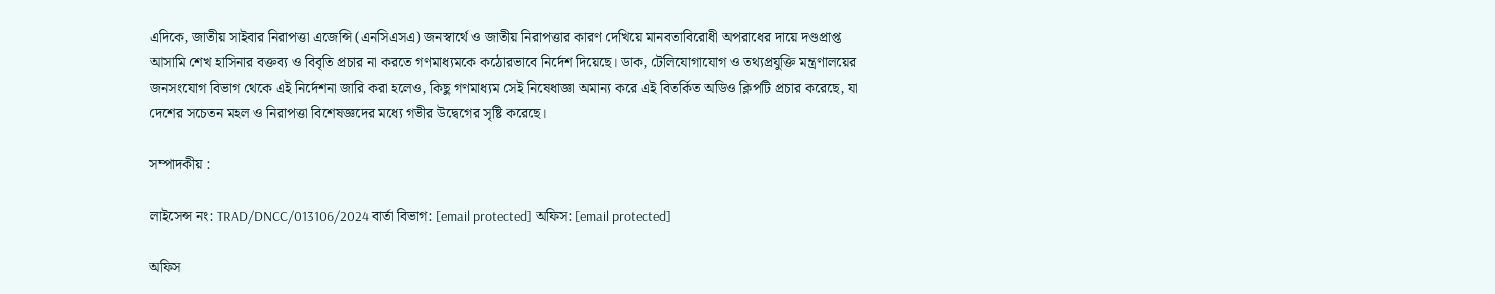এদিকে, জাতীয় সাইবার নিরাপত্তা এজেন্সি (এনসিএসএ) জনস্বার্থে ও জাতীয় নিরাপত্তার কারণ দেখিয়ে মানবতাবিরোধী অপরাধের দায়ে দণ্ডপ্রাপ্ত আসামি শেখ হাসিনার বক্তব্য ও বিবৃতি প্রচার না করতে গণমাধ্যমকে কঠোরভাবে নির্দেশ দিয়েছে। ডাক, টেলিযোগাযোগ ও তথ্যপ্রযুক্তি মন্ত্রণালয়ের জনসংযোগ বিভাগ থেকে এই নির্দেশনা জারি করা হলেও, কিছু গণমাধ্যম সেই নিষেধাজ্ঞা অমান্য করে এই বিতর্কিত অডিও ক্লিপটি প্রচার করেছে, যা দেশের সচেতন মহল ও নিরাপত্তা বিশেষজ্ঞদের মধ্যে গভীর উদ্বেগের সৃষ্টি করেছে।

সম্পাদকীয় :

লাইসেন্স নং: TRAD/DNCC/013106/2024 বার্তা বিভাগ: [email protected] অফিস: [email protected]

অফিস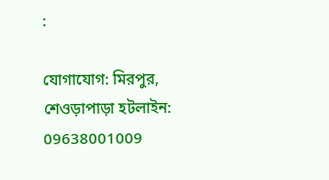:

যোগাযোগ: মিরপুর, শেওড়াপাড়া হটলাইন: 09638001009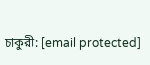চাকুরী: [email protected]